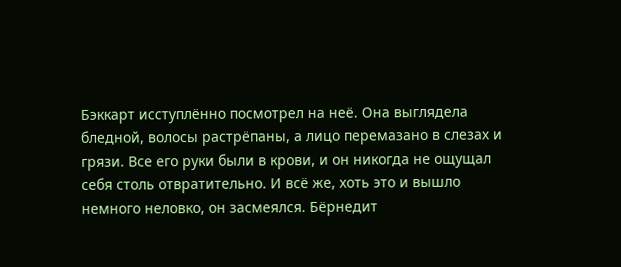Бэккарт исступлённо посмотрел на неё. Она выглядела бледной, волосы растрёпаны, а лицо перемазано в слезах и грязи. Все его руки были в крови, и он никогда не ощущал себя столь отвратительно. И всё же, хоть это и вышло немного неловко, он засмеялся. Бёрнедит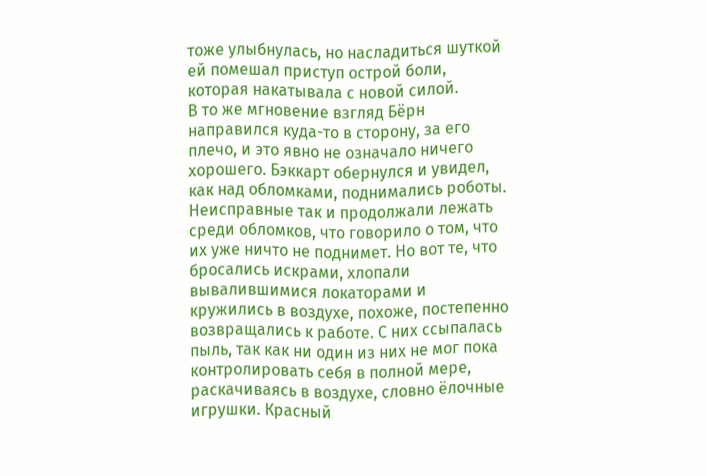тоже улыбнулась, но насладиться шуткой ей помешал приступ острой боли, которая накатывала с новой силой.
В то же мгновение взгляд Бёрн направился куда-то в сторону, за его плечо, и это явно не означало ничего хорошего. Бэккарт обернулся и увидел, как над обломками, поднимались роботы. Неисправные так и продолжали лежать среди обломков, что говорило о том, что их уже ничто не поднимет. Но вот те, что бросались искрами, хлопали вывалившимися локаторами и кружились в воздухе, похоже, постепенно возвращались к работе. С них ссыпалась пыль, так как ни один из них не мог пока контролировать себя в полной мере, раскачиваясь в воздухе, словно ёлочные игрушки. Красный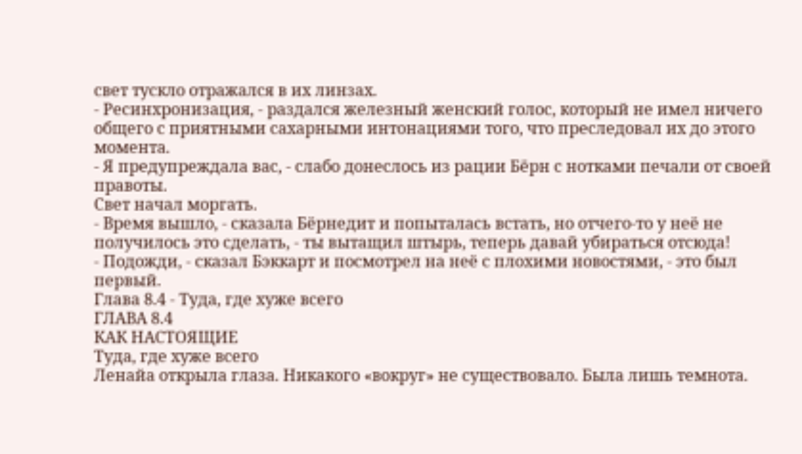свет тускло отражался в их линзах.
- Ресинхронизация, - раздался железный женский голос, который не имел ничего общего с приятными сахарными интонациями того, что преследовал их до этого момента.
- Я предупреждала вас, - слабо донеслось из рации Бёрн с нотками печали от своей правоты.
Свет начал моргать.
- Время вышло, - сказала Бёрнедит и попыталась встать, но отчего-то у неё не получилось это сделать, - ты вытащил штырь, теперь давай убираться отсюда!
- Подожди, - сказал Бэккарт и посмотрел на неё с плохими новостями, - это был первый.
Глава 8.4 - Туда, где хуже всего
ГЛАВА 8.4
КАК НАСТОЯЩИЕ
Туда, где хуже всего
Ленайа открыла глаза. Никакого «вокруг» не существовало. Была лишь темнота.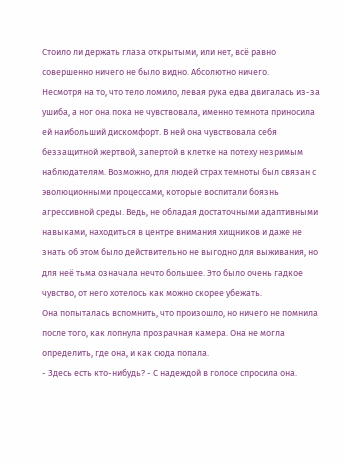Стоило ли держать глаза открытыми, или нет, всё равно совершенно ничего не было видно. Абсолютно ничего.
Несмотря на то, что тело ломило, левая рука едва двигалась из-за ушиба, а ног она пока не чувствовала, именно темнота приносила ей наибольший дискомфорт. В ней она чувствовала себя беззащитной жертвой, запертой в клетке на потеху незримым наблюдателям. Возможно, для людей страх темноты был связан с эволюционными процессами, которые воспитали боязнь агрессивной среды. Ведь, не обладая достаточными адаптивными навыками, находиться в центре внимания хищников и даже не знать об этом было действительно не выгодно для выживания, но для неё тьма означала нечто большее. Это было очень гадкое чувство, от него хотелось как можно скорее убежать.
Она попыталась вспомнить, что произошло, но ничего не помнила после того, как лопнула прозрачная камера. Она не могла определить, где она, и как сюда попала.
- Здесь есть кто-нибудь? - С надеждой в голосе спросила она.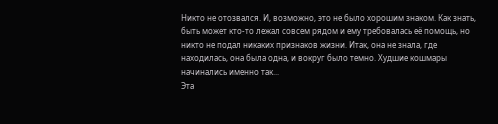Никто не отозвался. И, возможно, это не было хорошим знаком. Как знать, быть может кто-то лежал совсем рядом и ему требовалась её помощь, но никто не подал никаких признаков жизни. Итак, она не знала, где находилась, она была одна, и вокруг было темно. Худшие кошмары начинались именно так...
Эта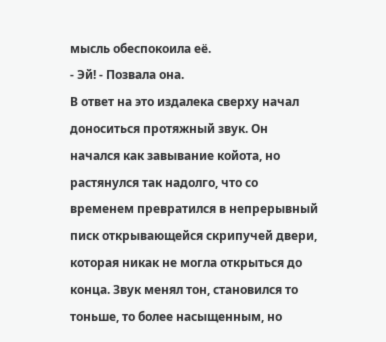мысль обеспокоила её.
- Эй! - Позвала она.
В ответ на это издалека сверху начал доноситься протяжный звук. Он начался как завывание койота, но растянулся так надолго, что со временем превратился в непрерывный писк открывающейся скрипучей двери, которая никак не могла открыться до конца. Звук менял тон, становился то тоньше, то более насыщенным, но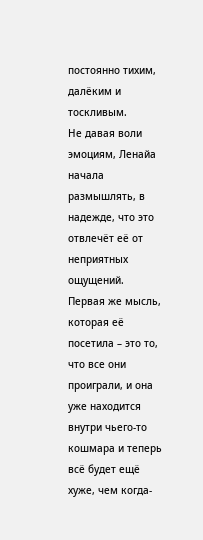постоянно тихим, далёким и тоскливым.
Не давая воли эмоциям, Ленайа начала размышлять, в надежде, что это отвлечёт её от неприятных ощущений. Первая же мысль, которая её посетила – это то, что все они проиграли, и она уже находится внутри чьего-то кошмара и теперь всё будет ещё хуже, чем когда-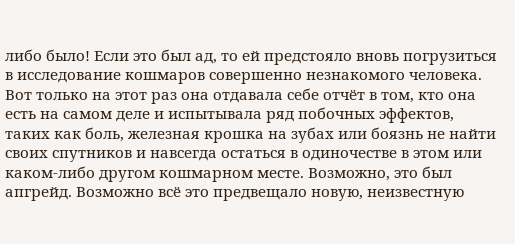либо было! Если это был ад, то ей предстояло вновь погрузиться в исследование кошмаров совершенно незнакомого человека. Вот только на этот раз она отдавала себе отчёт в том, кто она есть на самом деле и испытывала ряд побочных эффектов, таких как боль, железная крошка на зубах или боязнь не найти своих спутников и навсегда остаться в одиночестве в этом или каком-либо другом кошмарном месте. Возможно, это был апгрейд. Возможно всё это предвещало новую, неизвестную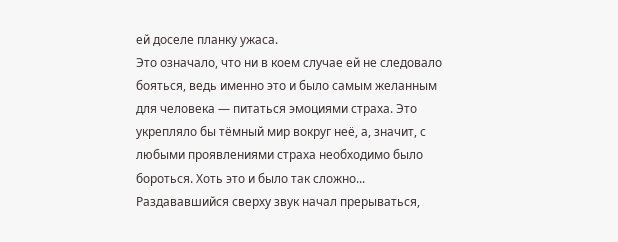ей доселе планку ужаса.
Это означало, что ни в коем случае ей не следовало бояться, ведь именно это и было самым желанным для человека — питаться эмоциями страха. Это укрепляло бы тёмный мир вокруг неё, а, значит, с любыми проявлениями страха необходимо было бороться. Хоть это и было так сложно...
Раздававшийся сверху звук начал прерываться,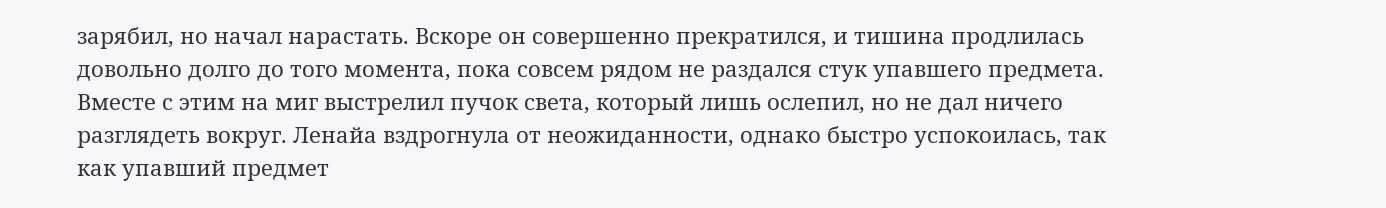зарябил, но начал нарастать. Вскоре он совершенно прекратился, и тишина продлилась довольно долго до того момента, пока совсем рядом не раздался стук упавшего предмета. Вместе с этим на миг выстрелил пучок света, который лишь ослепил, но не дал ничего разглядеть вокруг. Ленайа вздрогнула от неожиданности, однако быстро успокоилась, так как упавший предмет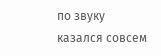по звуку казался совсем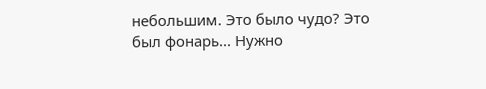небольшим. Это было чудо? Это был фонарь... Нужно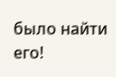было найти его!